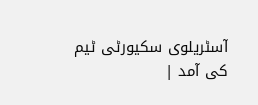آسٹریلوی سکیورٹی ٹیم کی آمد |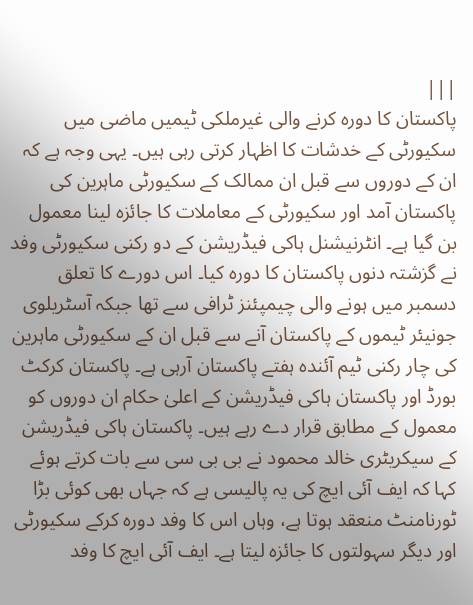|||
پاکستان کا دورہ کرنے والی غیرملکی ٹیمیں ماضی میں سکیورٹی کے خدشات کا اظہار کرتی رہی ہیں۔ یہی وجہ ہے کہ ان کے دوروں سے قبل ان ممالک کے سکیورٹی ماہرین کی پاکستان آمد اور سکیورٹی کے معاملات کا جائزہ لینا معمول بن گیا ہے۔ انٹرنیشنل ہاکی فیڈریشن کے دو رکنی سکیورٹی وفد نے گزشتہ دنوں پاکستان کا دورہ کیا۔ اس دورے کا تعلق دسمبر میں ہونے والی چیمپئنز ٹرافی سے تھا جبکہ آسٹریلوی جونیئر ٹیموں کے پاکستان آنے سے قبل ان کے سکیورٹی ماہرین کی چار رکنی ٹیم آئندہ ہفتے پاکستان آرہی ہے۔ پاکستان کرکٹ بورڈ اور پاکستان ہاکی فیڈریشن کے اعلیٰ حکام ان دوروں کو معمول کے مطابق قرار دے رہے ہیں۔ پاکستان ہاکی فیڈریشن کے سیکریٹری خالد محمود نے بی بی سی سے بات کرتے ہوئے کہا کہ ایف آئی ایچ کی یہ پالیسی ہے کہ جہاں بھی کوئی بڑا ٹورنامنٹ منعقد ہوتا ہے، وہاں اس کا وفد دورہ کرکے سکیورٹی اور دیگر سہولتوں کا جائزہ لیتا ہے۔ ایف آئی ایچ کا وفد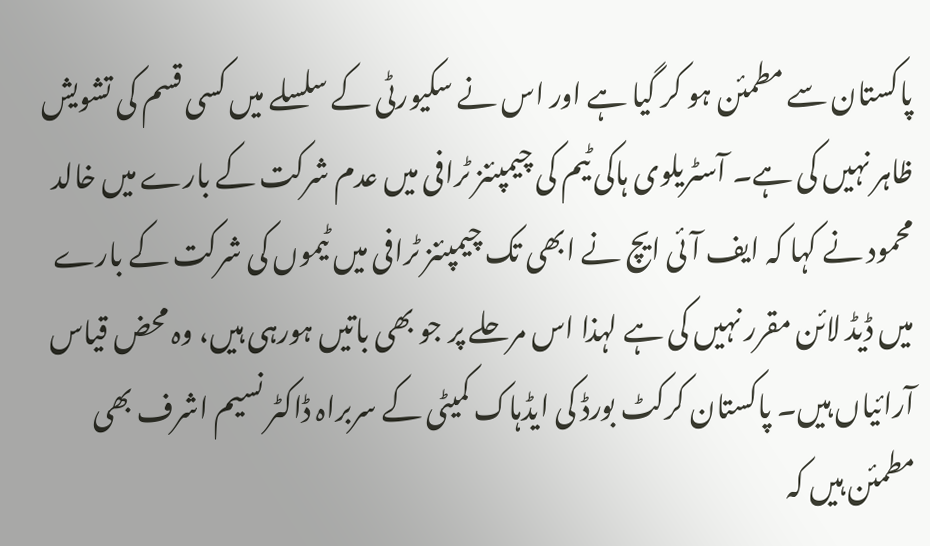پاکستان سے مطمئن ہو کر گیا ہے اور اس نے سکیورٹی کے سلسلے میں کسی قسم کی تشویش ظاہر نہیں کی ہے۔ آسٹریلوی ہاکی ٹیم کی چیمپئنز ٹرافی میں عدم شرکت کے بارے میں خالد محمود نے کہا کہ ایف آئی ایچ نے ابھی تک چیمپئنز ٹرافی میں ٹیموں کی شرکت کے بارے میں ڈیڈ لائن مقرر نہیں کی ہے لہذا اس مرحلے پر جو بھی باتیں ہورہی ہیں، وہ محض قیاس آرائیاں ہیں۔ پاکستان کرکٹ بورڈ کی ایڈہاک کمیٹی کے سربراہ ڈاکٹر نسیم اشرف بھی مطمئن ہیں کہ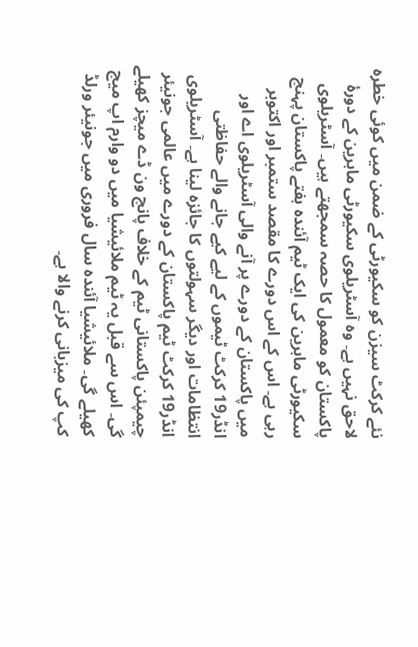نئے کرکٹ سیزن کو سکیورٹی کے ضمن میں کوئی خطرہ لاحق نہیں ہے۔ وہ آسٹریلوی سکیورٹی ماہرین کے دورۂ پاکستان کو معمول کا حصہ سمجھتے ہیں۔ آسٹریلوی سکیورٹی ماہرین کی ایک ٹیم آئندہ ہفتے پاکستان پہنچ رہی ہے۔ اس کے اس دورے کا مقصد ستمبر اور اکتوبر میں پاکستان کے دورے پر آنے والی آسٹریلوی اے اور انڈر19 کرکٹ ٹیموں کے لیے کیے جانے والے حفاظتی انتظامات اور دیگر سہولتوں کا جائزہ لینا ہے۔ آسٹریلوی انڈر19 کرکٹ ٹیم پاکستان کے دورے میں عالمی جونیئر چیمپئن پاکستانی ٹیم کے خلاف پانچ ون ڈے میچز کھیلے گی۔ اس سے قبل یہ ٹیم ملائیشیا میں دو وارم اپ میچ کھیلے گی۔ ملائیشیا آئندہ سال فروری میں جونیئر ورلڈ کپ کی میزبانی کرنے والا ہے۔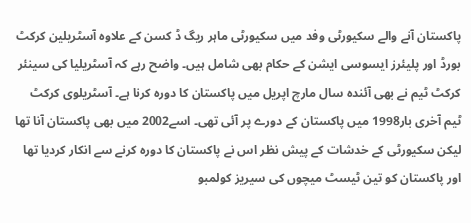پاکستان آنے والے سکیورٹی وفد میں سکیورٹی ماہر ریگ ڈ کسن کے علاوہ آسٹریلین کرکٹ بورڈ اور پلیئرز ایسوسی ایشن کے حکام بھی شامل ہیں۔ واضح رہے کہ آسٹریلیا کی سینئر کرکٹ ٹیم نے بھی آئندہ سال مارچ اپریل میں پاکستان کا دورہ کرنا ہے۔ آسٹریلوی کرکٹ ٹیم آخری بار1998 میں پاکستان کے دورے پر آئی تھی۔ اسے2002 میں بھی پاکستان آنا تھا لیکن سکیورٹی کے خدشات کے پیش نظر اس نے پاکستان کا دورہ کرنے سے انکار کردیا تھا اور پاکستان کو تین ٹیسٹ میچوں کی سیریز کولمبو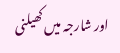اور شارجہ میں کھیلنی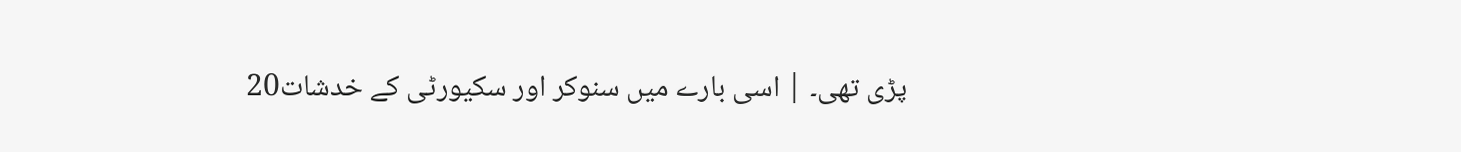پڑی تھی۔ | اسی بارے میں سنوکر اور سکیورٹی کے خدشات20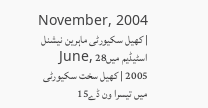November, 2004 | کھیل سکیورٹی ماہرین نیشنل اسٹیڈیم میں28 June, 2005 | کھیل سخت سکیورٹی میں تیسرا ون ڈے15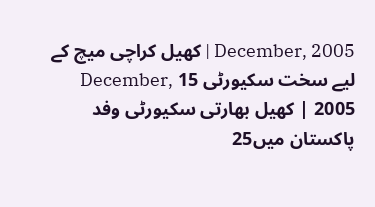December, 2005 | کھیل کراچی میچ کے لیے سخت سکیورٹی 15 December, 2005 | کھیل بھارتی سکیورٹی وفد پاکستان میں25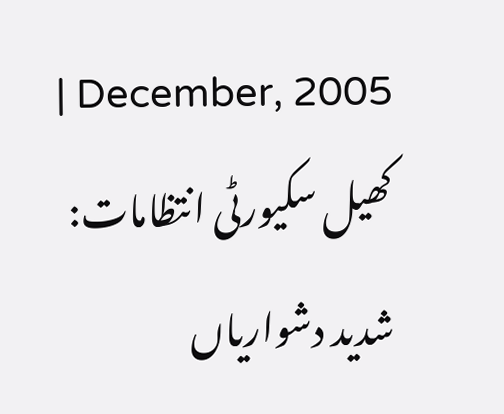December, 2005 | کھیل سکیورٹی انتظامات: شدید دشواریاں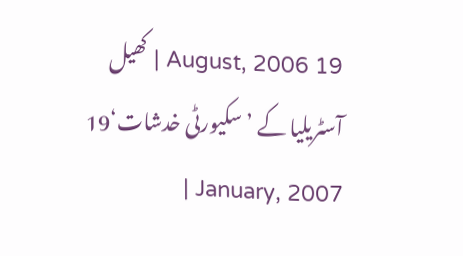19 August, 2006 | کھیل آسٹریلیا کے ’سکیورٹی خدشات‘19 January, 2007 |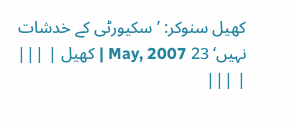کھیل سنوکر: ’سکیورٹی کے خدشات نہیں‘ 23 May, 2007 | کھیل | |||
| |||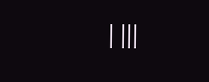| |||